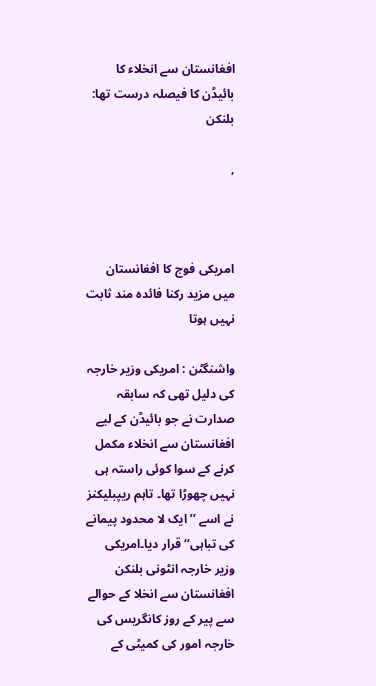افغانستان سے انخلاء کا بائیڈن کا فیصلہ درست تھا: بلنکن

,



امریکی فوج کا افغانستان میں مزید رکنا فائدہ مند ثابت نہیں ہوتا

واشنگٹن : امریکی وزیر خارجہ کی دلیل تھی کہ سابقہ صدارت نے جو بائیڈن کے لیے افغانستان سے انخلاء مکمل کرنے کے سوا کوئی راستہ ہی نہیں چھوڑا تھا۔ تاہم ریپبلیکنز نے اسے ’’ایک لا محدود پیمانے کی تباہی‘‘ قرار دیا۔امریکی وزیر خارجہ انٹونی بلنکن افغانستان سے انخلا کے حوالے سے پیر کے روز کانگریس کی خارجہ امور کی کمیٹی کے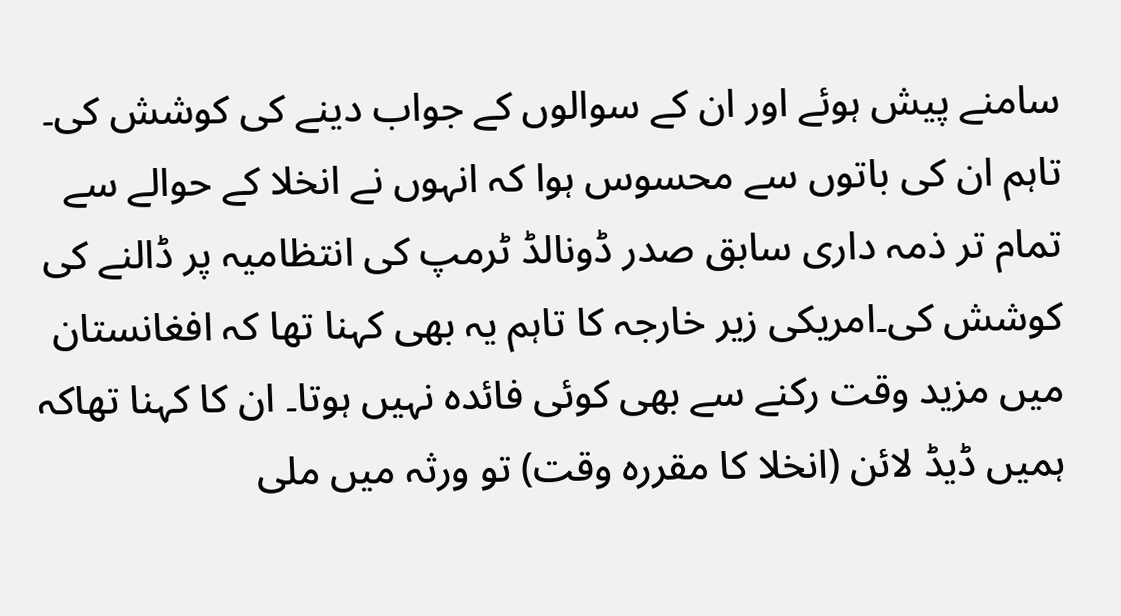سامنے پیش ہوئے اور ان کے سوالوں کے جواب دینے کی کوشش کی۔ تاہم ان کی باتوں سے محسوس ہوا کہ انہوں نے انخلا کے حوالے سے تمام تر ذمہ داری سابق صدر ڈونالڈ ٹرمپ کی انتظامیہ پر ڈالنے کی کوشش کی۔امریکی زیر خارجہ کا تاہم یہ بھی کہنا تھا کہ افغانستان میں مزید وقت رکنے سے بھی کوئی فائدہ نہیں ہوتا۔ ان کا کہنا تھاکہ ہمیں ڈیڈ لائن (انخلا کا مقررہ وقت) تو ورثہ میں ملی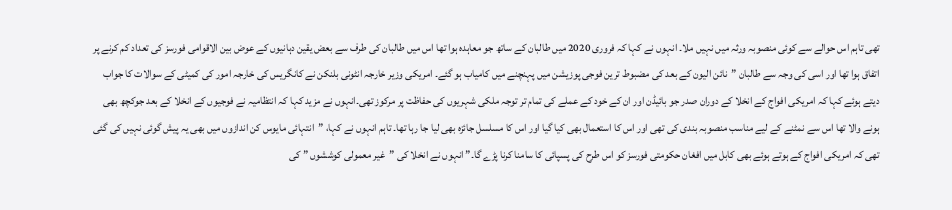تھی تاہم اس حوالے سے کوئی منصوبہ ورثہ میں نہیں ملا۔ انہوں نے کہا کہ فروری 2020 میں طالبان کے ساتھ جو معاہدہ ہوا تھا اس میں طالبان کی طرف سے بعض یقین دہانیوں کے عوض بین الاقوامی فورسز کی تعداد کم کرنے پر اتفاق ہوا تھا اور اسی کی وجہ سے طالبان ”نائن الیون کے بعد کی مضبوط ترین فوجی پوزیشن میں پہنچنے میں کامیاب ہو گئے۔ امریکی وزیر خارجہ انٹونی بلنکن نے کانگریس کی خارجہ امور کی کمیٹی کے سوالات کا جواب دیتے ہوئے کہا کہ امریکی افواج کے انخلا کے دوران صدر جو بائیڈن اور ان کے خود کے عملے کی تمام تر توجہ ملکی شہریوں کی حفاظت پر مرکوز تھی۔انہوں نے مزید کہا کہ انتظامیہ نے فوجیوں کے انخلا کے بعد جوکچھ بھی ہونے والا تھا اس سے نمٹنے کے لیے مناسب منصوبہ بندی کی تھی اور اس کا استعمال بھی کیا گیا اور اس کا مسلسل جائزہ بھی لیا جا رہا تھا۔ تاہم انہوں نے کہا، ”انتہائی مایوس کن اندازوں میں بھی یہ پیش گوئی نہیں کی گئی تھی کہ امریکی افواج کے ہوتے ہوئے بھی کابل میں افغان حکومتی فورسز کو اس طرح کی پسپائی کا سامنا کرنا پڑے گا۔” انہوں نے انخلا کی ”غیر معمولی کوششوں ” کی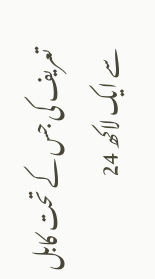تعریف کی جس کے تحت کابل سے ایک لاکھ 24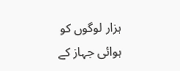ہزار لوگوں کو ہوائی جہاز کے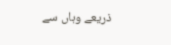ذریعے وہاں سے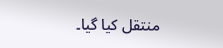منتقل کیا گیا۔